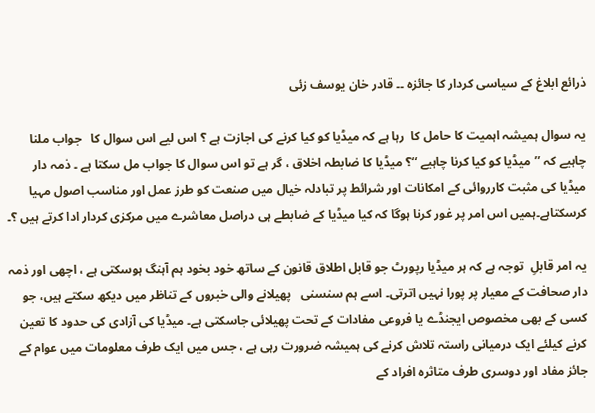ذرائع ابلاغ کے سیاسی کردار کا جائزہ ۔۔ قادر خان یوسف زئی

یہ سوال ہمیشہ اہمیت کا حامل کا  رہا ہے کہ میڈیا کو کیا کرنے کی اجازت ہے ؟ اس لیے اس سوال کا   جواب ملنا  چاہیے کہ ’’میڈیا کو کیا کرنا چاہیے ‘‘؟ میڈیا کا ضابطہ اخلاق ، گر ہے تو اس سوال کا جواب مل سکتا ہے ۔ ذمہ دار میڈیا کی مثبت کارروائی کے امکانات اور شرائط پر تبادلہ خیال میں صنعت کو طرز عمل اور مناسب اصول مہیا کرسکتاہے۔ہمیں اس امر پر غور کرنا ہوگا کہ کیا میڈیا کے ضابطے ہی دراصل معاشرے میں مرکزی کردار ادا کرتے ہیں ؟۔

یہ امر قابلِ  توجہ ہے کہ ہر میڈیا رپورٹ جو قابل اطلاق قانون کے ساتھ خود بخود ہم آہنگ ہوسکتی ہے ، اچھی اور ذمہ دار صحافت کے معیار پر پورا نہیں اترتی۔ اسے ہم سنسنی   پھیلانے والی خبروں کے تناظر میں دیکھ سکتے ہیں، جو کسی کے بھی مخصوص ایجنڈے یا فروعی مفادات کے تحت پھیلائی جاسکتی ہے۔ میڈیا کی آزادی کی حدود کا تعین کرنے کیلئے ایک درمیانی راستہ تلاش کرنے کی ہمیشہ ضرورت رہی ہے ، جس میں ایک طرف معلومات میں عوام کے جائز مفاد اور دوسری طرف متاثرہ افراد کے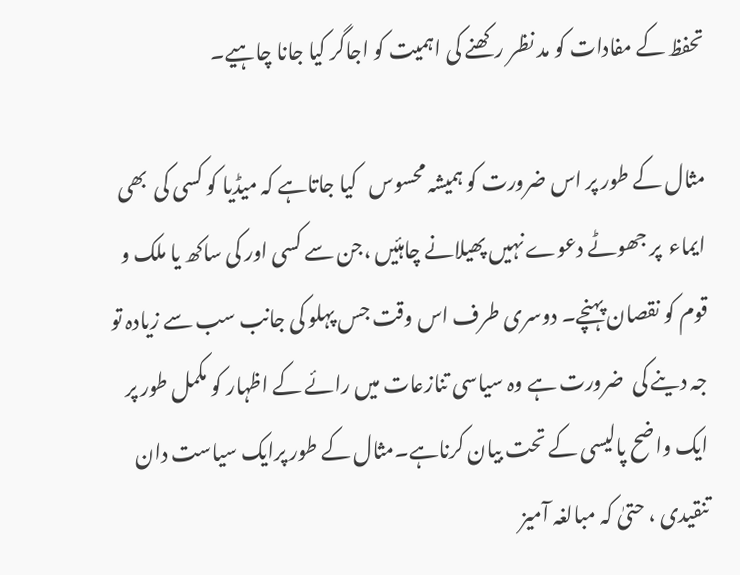تحفظ کے مفادات کو مد نظر رکھنے کی اہمیت کو اجاگر کیا جانا چاہیے۔

مثال کے طور پر اس ضرورت کو ہمیشہ محسوس   کیا جاتاہے کہ میڈیا کو کسی کی  بھی ایماء  پر جھوٹے دعوے نہیں پھیلانے چاہئیں ،جن سے کسی اور کی ساکھ یا ملک و قوم کو نقصان پہنچے۔ دوسری طرف اس وقت جس پہلو کی جانب سب سے زیادہ تو جہ دینے کی  ضرورت ہے وہ سیاسی تنازعات میں رائے کے اظہار کو مکمل طور پر ایک واضح پالیسی کے تحت بیان کرناہے۔مثال کے طور پرایک سیاست دان تنقیدی ، حتیٰ کہ مبالغہ آمیز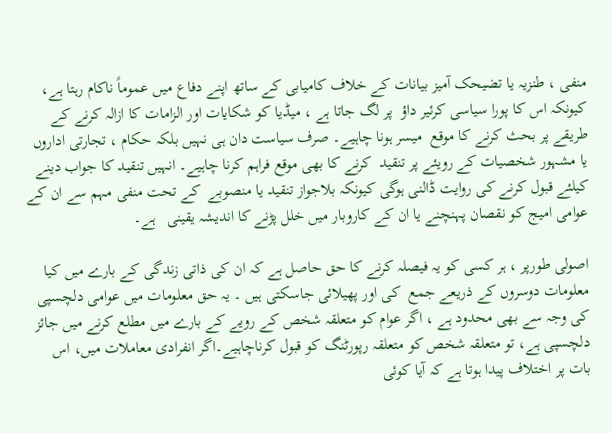منفی ، طنزیہ یا تضیحک آمیز بیانات کے خلاف کامیابی کے ساتھ اپنے دفاع میں عموماً ناکام رہتا ہے، کیونکہ اس کا پورا سیاسی کرئیر داؤ  پر لگ جاتا ہے ، میڈیا کو شکایات اور الزامات کا ازالہ کرنے کے طریقے پر بحث کرنے کا موقع  میسر ہونا چاہیے۔ صرف سیاست دان ہی نہیں بلکہ حکام ، تجارتی اداروں یا مشہور شخصیات کے رویئے پر تنقید  کرنے کا بھی موقع فراہم کرنا چاہیے۔ انہیں تنقید کا جواب دینے کیلئے قبول کرنے کی روایت ڈالنی ہوگی کیونکہ بلاجواز تنقید یا منصوبے  کے تحت منفی مہم سے ان کے  عوامی امیج کو نقصان پہنچنے یا ان کے کاروبار میں خلل پڑنے کا اندیشہ یقینی   ہے۔

اصولی طورپر ، ہر کسی کو یہ فیصلہ کرنے کا حق حاصل ہے کہ ان کی ذاتی زندگی کے بارے میں کیا معلومات دوسروں کے ذریعے جمع  کی اور پھیلائی جاسکتی ہیں ۔ یہ حق معلومات میں عوامی دلچسپی کی وجہ سے بھی محدود ہے ، اگر عوام کو متعلقہ شخص کے رویے کے بارے میں مطلع کرنے میں جائز دلچسپی ہے، تو متعلقہ شخص کو متعلقہ رپورٹنگ کو قبول کرناچاہیے۔اگر انفرادی معاملات میں، اس بات پر اختلاف پیدا ہوتا ہے کہ آیا کوئی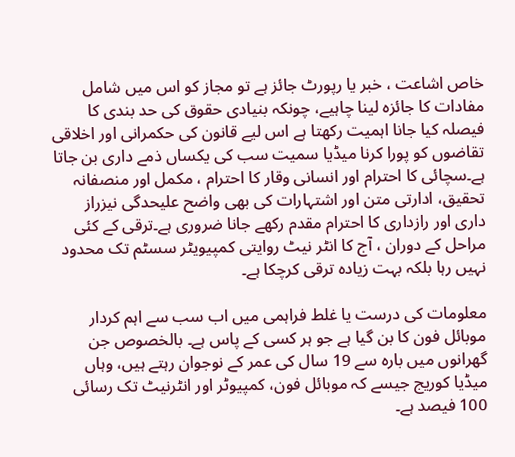خاص اشاعت ، خبر یا رپورٹ جائز ہے تو مجاز کو اس میں شامل مفادات کا جائزہ لینا چاہیے، چونکہ بنیادی حقوق کی حد بندی کا فیصلہ کیا جانا اہمیت رکھتا ہے اس لیے قانون کی حکمرانی اور اخلاقی تقاضوں کو پورا کرنا میڈیا سمیت سب کی یکساں ذمے داری بن جاتا ہے۔سچائی کا احترام اور انسانی وقار کا احترام ، مکمل اور منصفانہ تحقیق، ادارتی متن اور اشتہارات کی بھی واضح علیحدگی نیزراز داری اور رازداری کا احترام مقدم رکھے جانا ضروری ہے۔ترقی کے کئی مراحل کے دوران ، آج کا انٹر نیٹ روایتی کمپیویٹر سسٹم تک محدود نہیں رہا بلکہ بہت زیادہ ترقی کرچکا ہے۔

معلومات کی درست یا غلط فراہمی میں اب سب سے اہم کردار موبائل فون کا بن گیا ہے جو ہر کسی کے پاس ہے۔ بالخصوص جن گھرانوں میں بارہ سے 19 سال کی عمر کے نوجوان رہتے ہیں، وہاں میڈیا کوریج جیسے کہ موبائل فون، کمپیوٹر اور انٹرنیٹ تک رسائی 100 فیصد ہے۔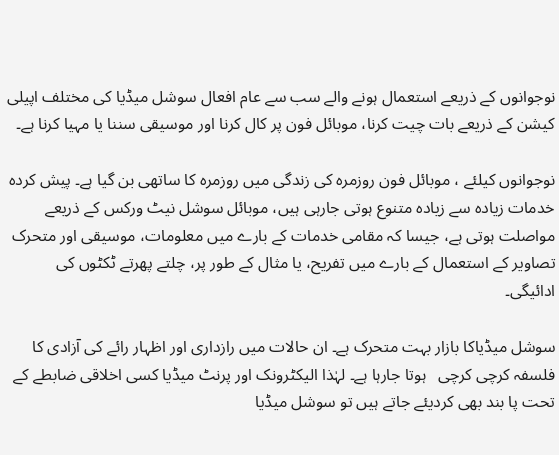نوجوانوں کے ذریعے استعمال ہونے والے سب سے عام افعال سوشل میڈیا کی مختلف اپیلی کیشن کے ذریعے بات چیت کرنا، موبائل فون پر کال کرنا اور موسیقی سننا یا مہیا کرنا ہے۔

نوجوانوں کیلئے ، موبائل فون روزمرہ کی زندگی میں روزمرہ کا ساتھی بن گیا ہے۔ پیش کردہ خدمات زیادہ سے زیادہ متنوع ہوتی جارہی ہیں، موبائل سوشل نیٹ ورکس کے ذریعے مواصلت ہوتی ہے، جیسا کہ مقامی خدمات کے بارے میں معلومات، موسیقی اور متحرک تصاویر کے استعمال کے بارے میں تفریح، یا مثال کے طور پر، چلتے پھرتے ٹکٹوں کی ادائیگی۔

سوشل میڈیاکا بازار بہت متحرک ہے۔ ان حالات میں رازداری اور اظہار رائے کی آزادی کا فلسفہ کرچی کرچی   ہوتا جارہا ہے۔ لہٰذا الیکٹرونک اور پرنٹ میڈیا کسی اخلاقی ضابطے کے تحت پا بند بھی کردیئے جاتے ہیں تو سوشل میڈیا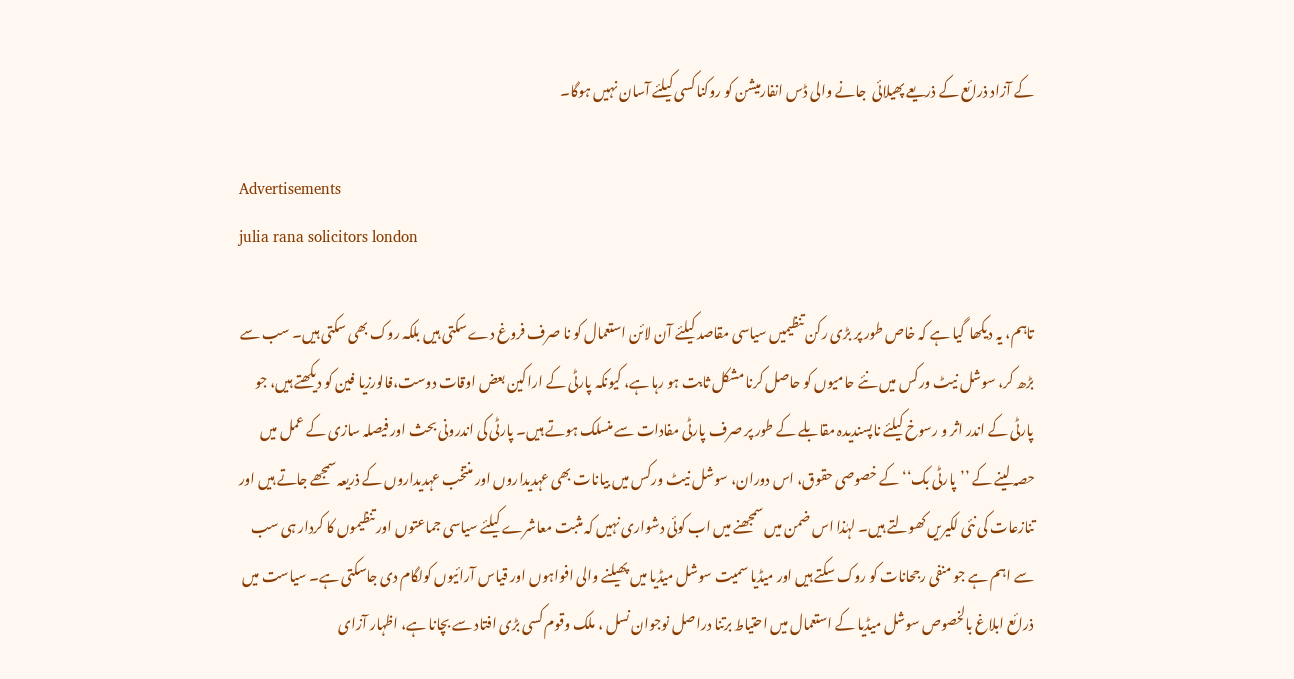کے آزاد ذرائع کے ذریعے پھیلائی  جانے والی ڈس انفارمیشن کو روکنا کسی کیلئے آسان نہیں ہوگا۔

Advertisements
julia rana solicitors london

تاہم، یہ دیکھا  گیا ہے کہ خاص طور پر بڑی رکن تنظیمیں سیاسی مقاصد کیلئے آن لائن استعمال کو نا صرف فروغ دے سکتی ہیں بلکہ روک بھی سکتی ہیں۔ سب سے بڑھ کر، سوشل نیٹ ورکس میں نئے حامیوں کو حاصل کرنا مشکل ثابت ہو رہا ہے، کیونکہ پارٹی کے اراکین بعض اوقات دوست،فالورزیا فین کو دیکھتے ہیں، جو پارٹی کے اندر اثر و رسوخ کیلئے ناپسندیدہ مقابلے کے طور پر صرف پارٹی مفادات سے منسلک ہوتے ہیں۔ پارٹی کی اندرونی بحث اور فیصلہ سازی کے عمل میں حصہ لینے کے ’’پارٹی بک‘‘ کے خصوصی حقوق، اس دوران، سوشل نیٹ ورکس میں بیانات بھی عہدیداروں اور منتخب عہدیداروں کے ذریعہ سمجھے جاتے ہیں اور تنازعات کی نئی لکیریں کھولتے ہیں۔ لہٰذا اس ضمن میں سمجھنے میں اب کوئی دشواری نہیں کہ مثبت معاشرے کیلئے سیاسی جماعتوں اور تنظیموں کا کردار ہی سب سے اہم ہے جو منفی رجحانات کو روک سکتے ہیں اور میڈیا سمیت سوشل میڈیا میں پھیلنے والی افواہوں اور قیاس آرائیوں کولگام دی جاسکتی ہے۔ سیاست میں ذرائع ابلاغ بالخصوص سوشل میڈیا کے استعمال میں احتیاط برتنا دراصل نوجوان نسل ، ملک وقوم کسی بڑی افتاد سے بچانا ہے، اظہار آزای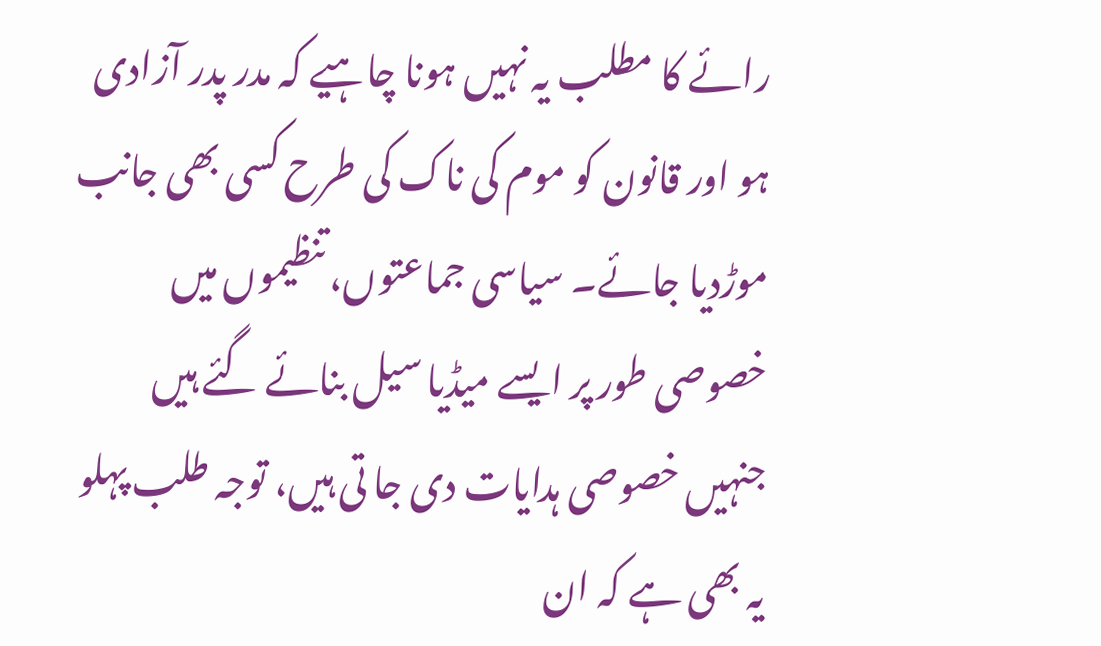رائے کا مطلب یہ نہیں ہونا چاہیے کہ مدر پدر آزادی ہو اور قانون کو موم کی ناک کی طرح کسی بھی جانب موڑدیا جائے۔ سیاسی جماعتوں، تنظیموں میں خصوصی طور پر ایسے میڈیا سیل بنائے گئے ہیں جنہیں خصوصی ہدایات دی جا تی ہیں، توجہ طلب پہلو یہ بھی ہے کہ ان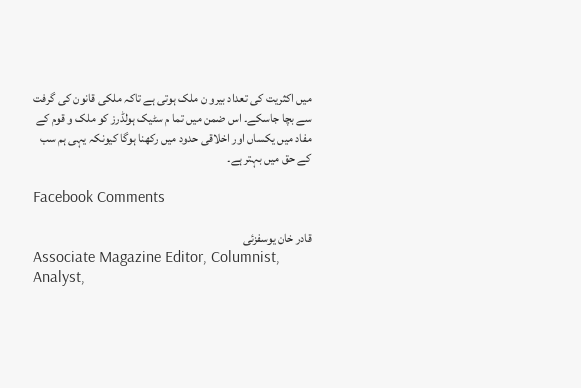میں اکثریت کی تعداد بیرو ن ملک ہوتی ہے تاکہ ملکی قانون کی گرفت سے بچا جاسکے۔ اس ضمن میں تما م سٹیک ہولڈرز کو ملک و قوم کے مفاد میں یکساں اور اخلاقی حدود میں رکھنا ہوگا کیونکہ یہی ہم سب کے حق میں بہتر ہے۔

Facebook Comments

قادر خان یوسفزئی
Associate Magazine Editor, Columnist, Analyst,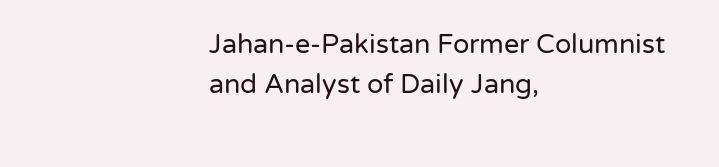Jahan-e-Pakistan Former Columnist and Analyst of Daily Jang,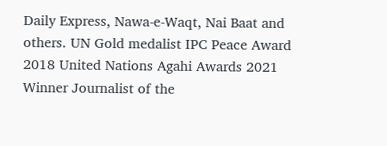Daily Express, Nawa-e-Waqt, Nai Baat and others. UN Gold medalist IPC Peace Award 2018 United Nations Agahi Awards 2021 Winner Journalist of the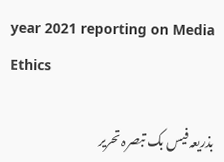year 2021 reporting on Media Ethics

بذریعہ فیس بک تبصرہ تحریر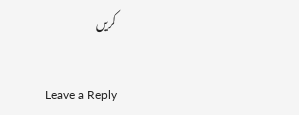کریں

Leave a Reply